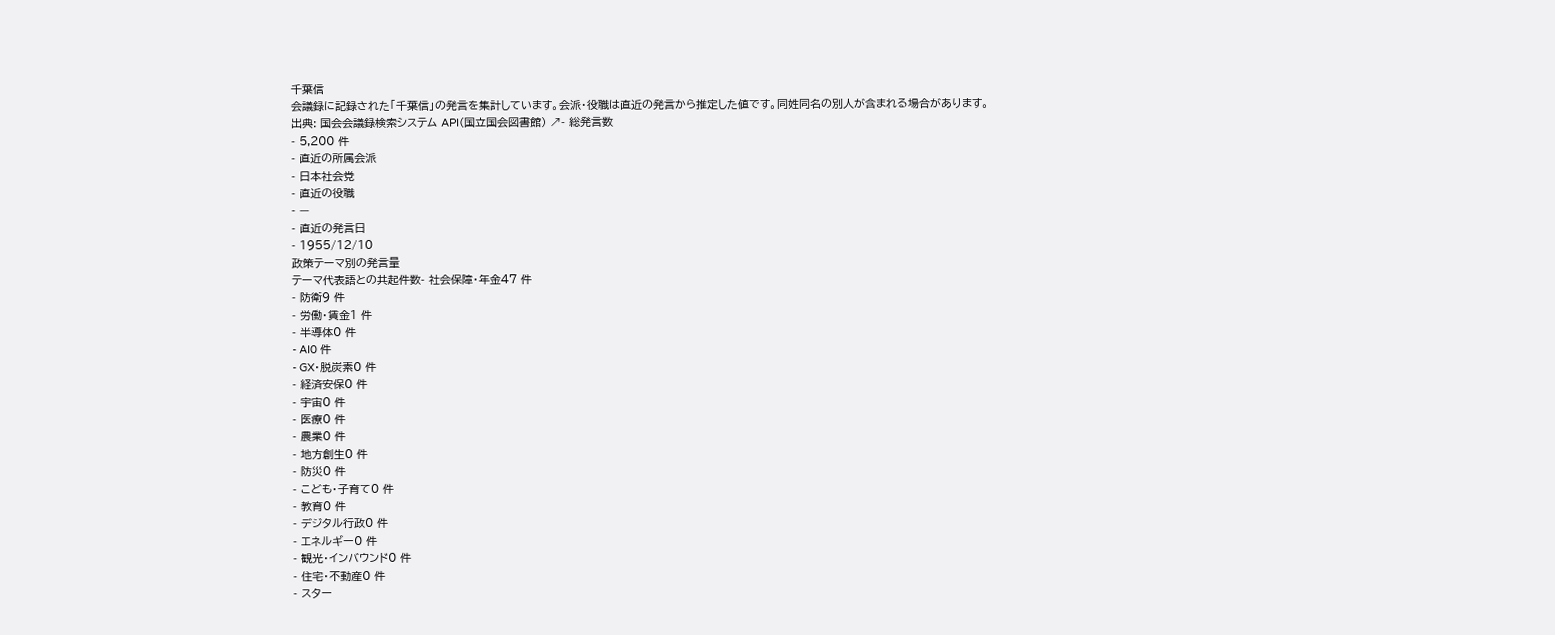千葉信
会議録に記録された「千葉信」の発言を集計しています。会派・役職は直近の発言から推定した値です。同姓同名の別人が含まれる場合があります。
出典: 国会会議録検索システム API(国立国会図書館) ↗- 総発言数
- 5,200 件
- 直近の所属会派
- 日本社会党
- 直近の役職
- —
- 直近の発言日
- 1955/12/10
政策テーマ別の発言量
テーマ代表語との共起件数- 社会保障・年金47 件
- 防衛9 件
- 労働・賃金1 件
- 半導体0 件
- AI0 件
- GX・脱炭素0 件
- 経済安保0 件
- 宇宙0 件
- 医療0 件
- 農業0 件
- 地方創生0 件
- 防災0 件
- こども・子育て0 件
- 教育0 件
- デジタル行政0 件
- エネルギー0 件
- 観光・インバウンド0 件
- 住宅・不動産0 件
- スター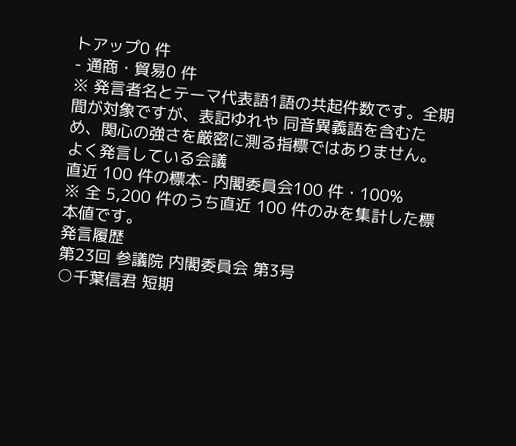トアップ0 件
- 通商・貿易0 件
※ 発言者名とテーマ代表語1語の共起件数です。全期間が対象ですが、表記ゆれや 同音異義語を含むため、関心の強さを厳密に測る指標ではありません。
よく発言している会議
直近 100 件の標本- 内閣委員会100 件・100%
※ 全 5,200 件のうち直近 100 件のみを集計した標本値です。
発言履歴
第23回 参議院 内閣委員会 第3号
○千葉信君 短期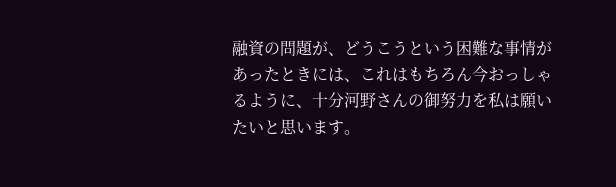融資の問題が、どうこうという困難な事情があったときには、これはもちろん今おっしゃるように、十分河野さんの御努力を私は願いたいと思います。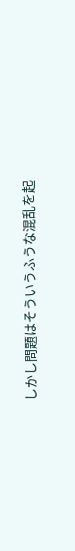しかし問題はそういうふうな混乱を起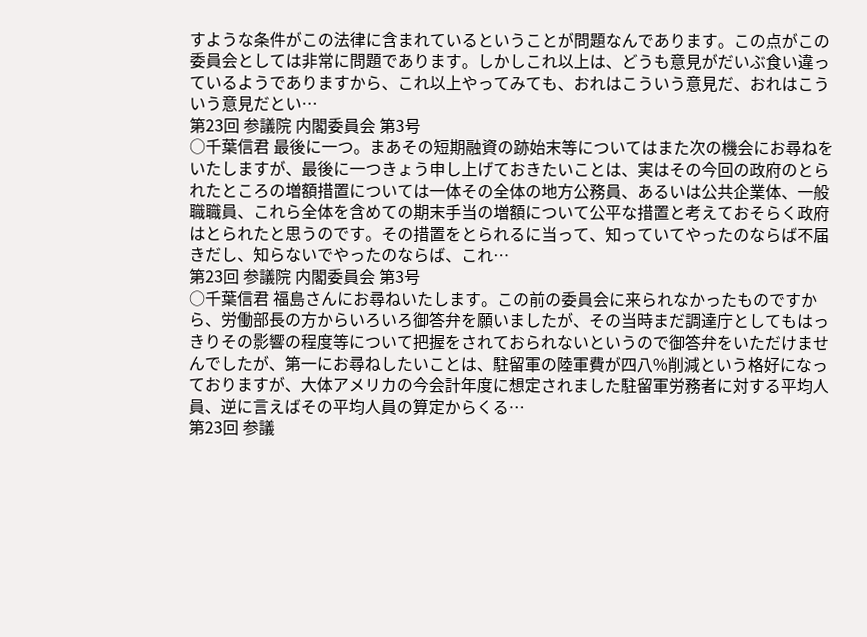すような条件がこの法律に含まれているということが問題なんであります。この点がこの委員会としては非常に問題であります。しかしこれ以上は、どうも意見がだいぶ食い違っているようでありますから、これ以上やってみても、おれはこういう意見だ、おれはこういう意見だとい…
第23回 参議院 内閣委員会 第3号
○千葉信君 最後に一つ。まあその短期融資の跡始末等についてはまた次の機会にお尋ねをいたしますが、最後に一つきょう申し上げておきたいことは、実はその今回の政府のとられたところの増額措置については一体その全体の地方公務員、あるいは公共企業体、一般職職員、これら全体を含めての期末手当の増額について公平な措置と考えておそらく政府はとられたと思うのです。その措置をとられるに当って、知っていてやったのならば不届きだし、知らないでやったのならば、これ…
第23回 参議院 内閣委員会 第3号
○千葉信君 福島さんにお尋ねいたします。この前の委員会に来られなかったものですから、労働部長の方からいろいろ御答弁を願いましたが、その当時まだ調達庁としてもはっきりその影響の程度等について把握をされておられないというので御答弁をいただけませんでしたが、第一にお尋ねしたいことは、駐留軍の陸軍費が四八%削減という格好になっておりますが、大体アメリカの今会計年度に想定されました駐留軍労務者に対する平均人員、逆に言えばその平均人員の算定からくる…
第23回 参議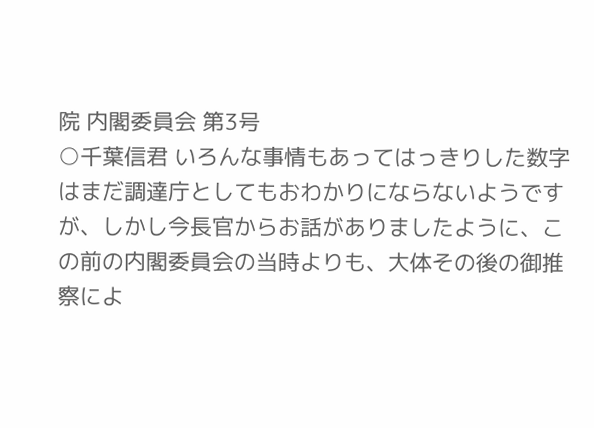院 内閣委員会 第3号
○千葉信君 いろんな事情もあってはっきりした数字はまだ調達庁としてもおわかりにならないようですが、しかし今長官からお話がありましたように、この前の内閣委員会の当時よりも、大体その後の御推察によ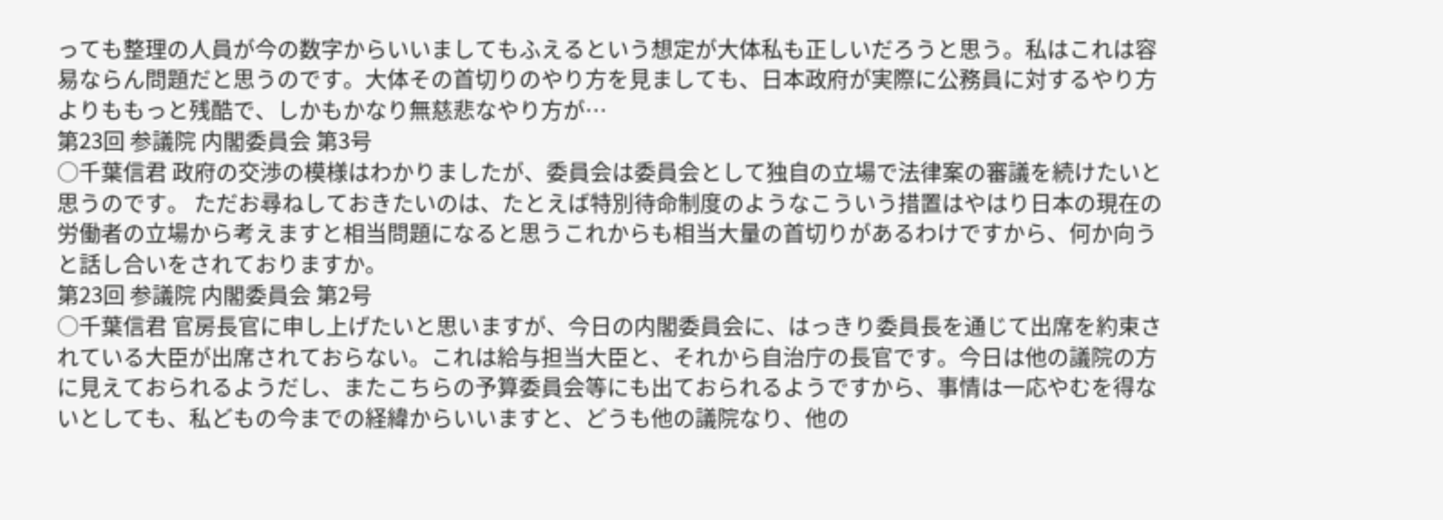っても整理の人員が今の数字からいいましてもふえるという想定が大体私も正しいだろうと思う。私はこれは容易ならん問題だと思うのです。大体その首切りのやり方を見ましても、日本政府が実際に公務員に対するやり方よりももっと残酷で、しかもかなり無慈悲なやり方が…
第23回 参議院 内閣委員会 第3号
○千葉信君 政府の交渉の模様はわかりましたが、委員会は委員会として独自の立場で法律案の審議を続けたいと思うのです。 ただお尋ねしておきたいのは、たとえば特別待命制度のようなこういう措置はやはり日本の現在の労働者の立場から考えますと相当問題になると思うこれからも相当大量の首切りがあるわけですから、何か向うと話し合いをされておりますか。
第23回 参議院 内閣委員会 第2号
○千葉信君 官房長官に申し上げたいと思いますが、今日の内閣委員会に、はっきり委員長を通じて出席を約束されている大臣が出席されておらない。これは給与担当大臣と、それから自治庁の長官です。今日は他の議院の方に見えておられるようだし、またこちらの予算委員会等にも出ておられるようですから、事情は一応やむを得ないとしても、私どもの今までの経緯からいいますと、どうも他の議院なり、他の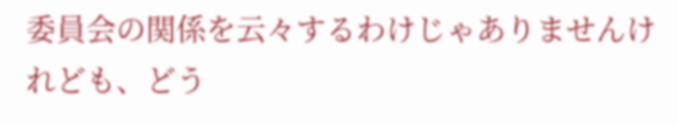委員会の関係を云々するわけじゃありませんけれども、どう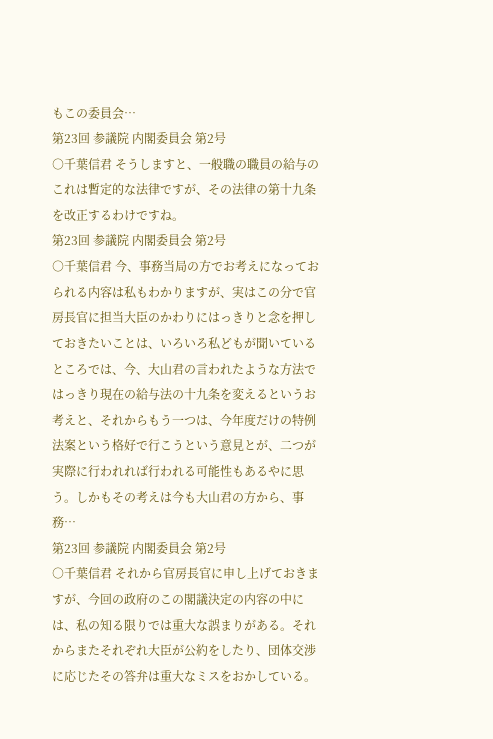もこの委員会…
第23回 参議院 内閣委員会 第2号
○千葉信君 そうしますと、一般職の職員の給与のこれは暫定的な法律ですが、その法律の第十九条を改正するわけですね。
第23回 参議院 内閣委員会 第2号
○千葉信君 今、事務当局の方でお考えになっておられる内容は私もわかりますが、実はこの分で官房長官に担当大臣のかわりにはっきりと念を押しておきたいことは、いろいろ私どもが聞いているところでは、今、大山君の言われたような方法ではっきり現在の給与法の十九条を変えるというお考えと、それからもう一つは、今年度だけの特例法案という格好で行こうという意見とが、二つが実際に行われれば行われる可能性もあるやに思う。しかもその考えは今も大山君の方から、事務…
第23回 参議院 内閣委員会 第2号
○千葉信君 それから官房長官に申し上げておきますが、今回の政府のこの閣議決定の内容の中には、私の知る限りでは重大な誤まりがある。それからまたそれぞれ大臣が公約をしたり、団体交渉に応じたその答弁は重大なミスをおかしている。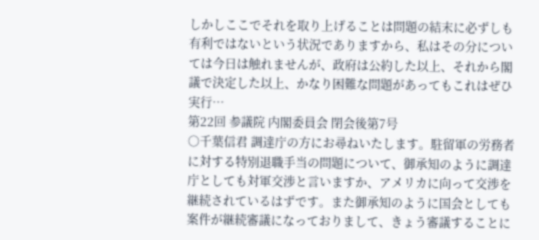しかしここでそれを取り上げることは問題の結末に必ずしも有利ではないという状況でありますから、私はその分については今日は触れませんが、政府は公約した以上、それから閣議で決定した以上、かなり困難な問題があってもこれはぜひ実行…
第22回 参議院 内閣委員会 閉会後第7号
○千葉信君 調達庁の方にお尋ねいたします。駐留軍の労務者に対する特別退職手当の問題について、御承知のように調達庁としても対軍交渉と言いますか、アメリカに向って交渉を継続されているはずです。また御承知のように国会としても案件が継続審議になっておりまして、きょう審議することに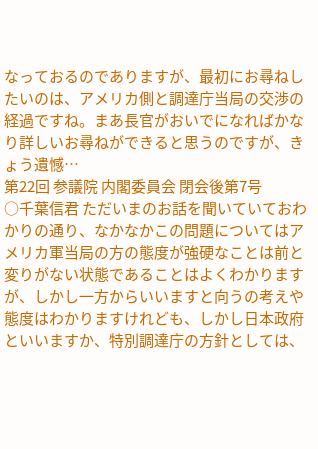なっておるのでありますが、最初にお尋ねしたいのは、アメリカ側と調達庁当局の交渉の経過ですね。まあ長官がおいでになればかなり詳しいお尋ねができると思うのですが、きょう遺憾…
第22回 参議院 内閣委員会 閉会後第7号
○千葉信君 ただいまのお話を聞いていておわかりの通り、なかなかこの問題についてはアメリカ軍当局の方の態度が強硬なことは前と変りがない状態であることはよくわかりますが、しかし一方からいいますと向うの考えや態度はわかりますけれども、しかし日本政府といいますか、特別調達庁の方針としては、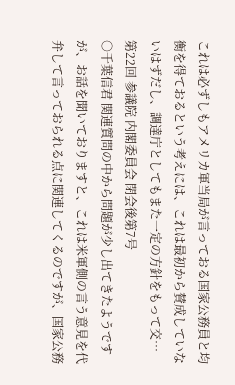これは必ずしもアメリカ軍当局が言っておる国家公務員と均衡を得ておるという考えには、これは最初から賛成していないはずだし、調達庁としてもまた一定の方針をもって交…
第22回 参議院 内閣委員会 閉会後第7号
○千葉信君 関連質問の中から問題が少し出てきたようですが、お話を聞いておりますと、これは米軍側の言う意見を代弁して言っておられる点に関連してくるのですが、国家公務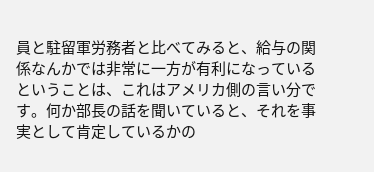員と駐留軍労務者と比べてみると、給与の関係なんかでは非常に一方が有利になっているということは、これはアメリカ側の言い分です。何か部長の話を聞いていると、それを事実として肯定しているかの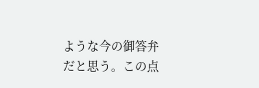ような今の御答弁だと思う。この点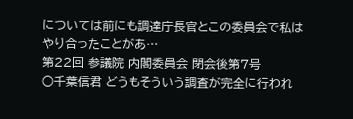については前にも調達庁長官とこの委員会で私はやり合ったことがあ…
第22回 参議院 内閣委員会 閉会後第7号
○千葉信君 どうもそういう調査が完全に行われ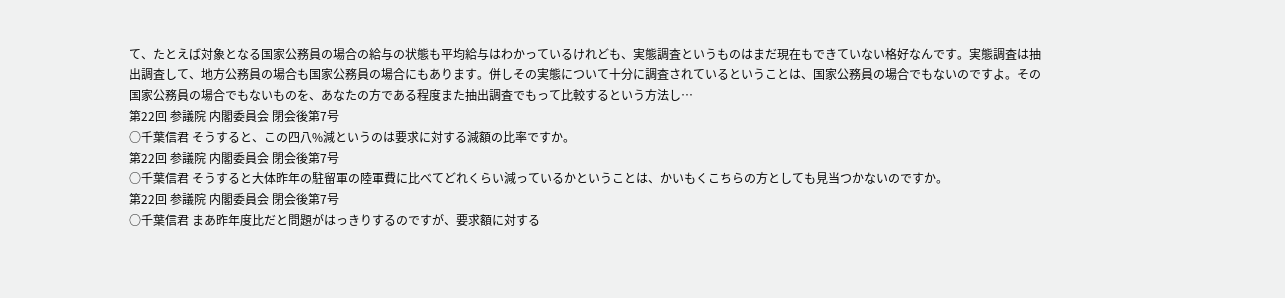て、たとえば対象となる国家公務員の場合の給与の状態も平均給与はわかっているけれども、実態調査というものはまだ現在もできていない格好なんです。実態調査は抽出調査して、地方公務員の場合も国家公務員の場合にもあります。併しその実態について十分に調査されているということは、国家公務員の場合でもないのですよ。その国家公務員の場合でもないものを、あなたの方である程度また抽出調査でもって比較するという方法し…
第22回 参議院 内閣委員会 閉会後第7号
○千葉信君 そうすると、この四八%減というのは要求に対する減額の比率ですか。
第22回 参議院 内閣委員会 閉会後第7号
○千葉信君 そうすると大体昨年の駐留軍の陸軍費に比べてどれくらい減っているかということは、かいもくこちらの方としても見当つかないのですか。
第22回 参議院 内閣委員会 閉会後第7号
○千葉信君 まあ昨年度比だと問題がはっきりするのですが、要求額に対する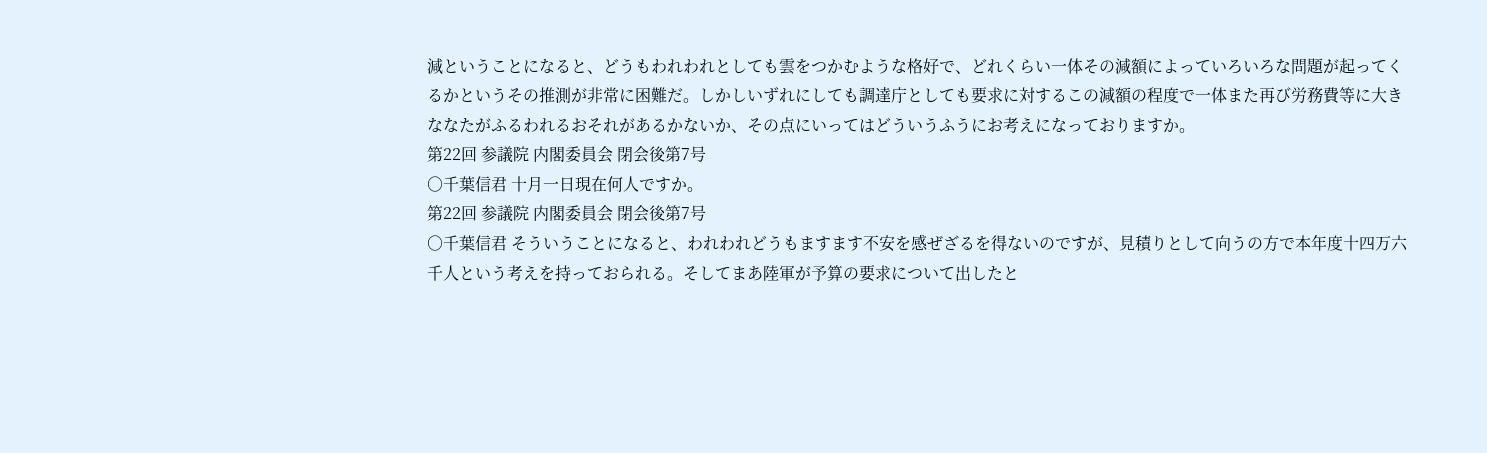減ということになると、どうもわれわれとしても雲をつかむような格好で、どれくらい一体その減額によっていろいろな問題が起ってくるかというその推測が非常に困難だ。しかしいずれにしても調達庁としても要求に対するこの減額の程度で一体また再び労務費等に大きななたがふるわれるおそれがあるかないか、その点にいってはどういうふうにお考えになっておりますか。
第22回 参議院 内閣委員会 閉会後第7号
○千葉信君 十月一日現在何人ですか。
第22回 参議院 内閣委員会 閉会後第7号
○千葉信君 そういうことになると、われわれどうもますます不安を感ぜざるを得ないのですが、見積りとして向うの方で本年度十四万六千人という考えを持っておられる。そしてまあ陸軍が予算の要求について出したと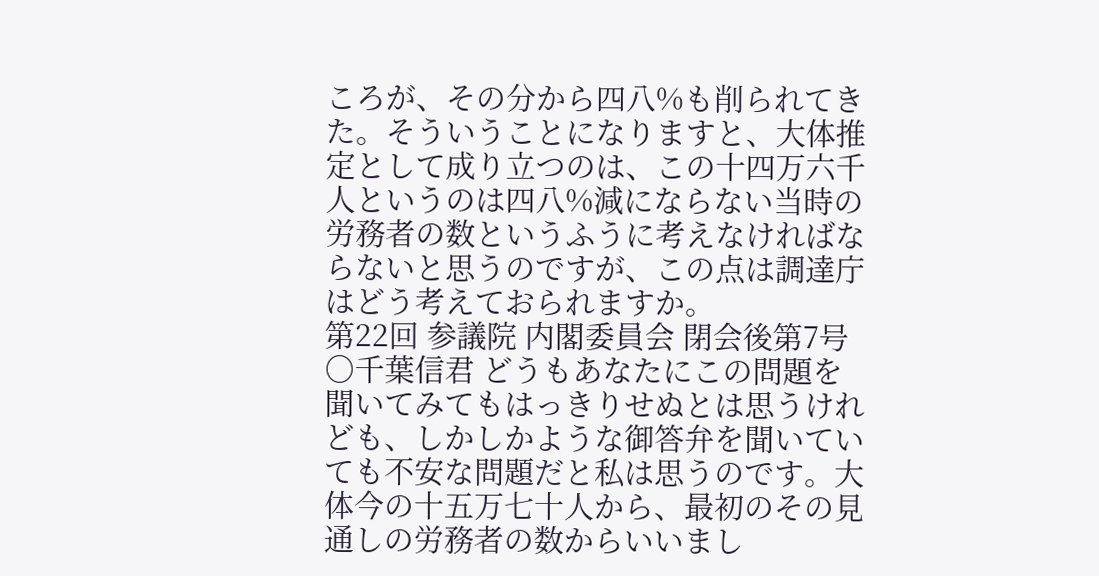ころが、その分から四八%も削られてきた。そういうことになりますと、大体推定として成り立つのは、この十四万六千人というのは四八%減にならない当時の労務者の数というふうに考えなければならないと思うのですが、この点は調達庁はどう考えておられますか。
第22回 参議院 内閣委員会 閉会後第7号
○千葉信君 どうもあなたにこの問題を聞いてみてもはっきりせぬとは思うけれども、しかしかような御答弁を聞いていても不安な問題だと私は思うのです。大体今の十五万七十人から、最初のその見通しの労務者の数からいいまし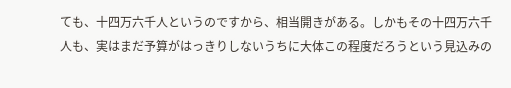ても、十四万六千人というのですから、相当開きがある。しかもその十四万六千人も、実はまだ予算がはっきりしないうちに大体この程度だろうという見込みの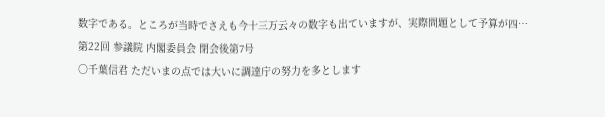数字である。ところが当時でさえも今十三万云々の数字も出ていますが、実際問題として予算が四…
第22回 参議院 内閣委員会 閉会後第7号
○千葉信君 ただいまの点では大いに調達庁の努力を多とします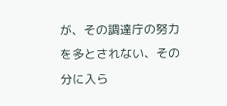が、その調達庁の努力を多とされない、その分に入ら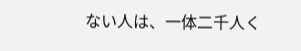ない人は、一体二千人く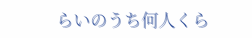らいのうち何人くら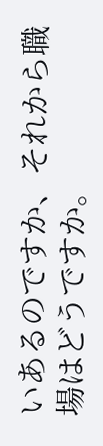いあるのですか、それから職場はどうですか。